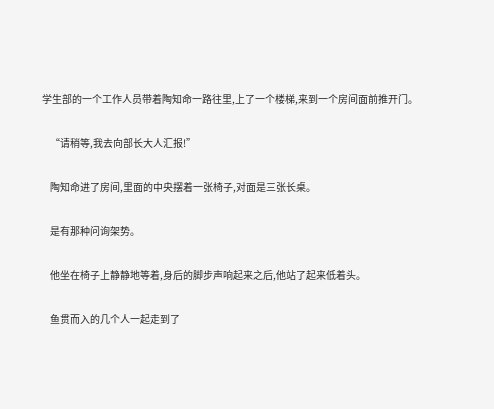学生部的一个工作人员带着陶知命一路往里,上了一个楼梯,来到一个房间面前推开门。

    “请稍等,我去向部长大人汇报!”

    陶知命进了房间,里面的中央摆着一张椅子,对面是三张长桌。

    是有那种问询架势。

    他坐在椅子上静静地等着,身后的脚步声响起来之后,他站了起来低着头。

    鱼贯而入的几个人一起走到了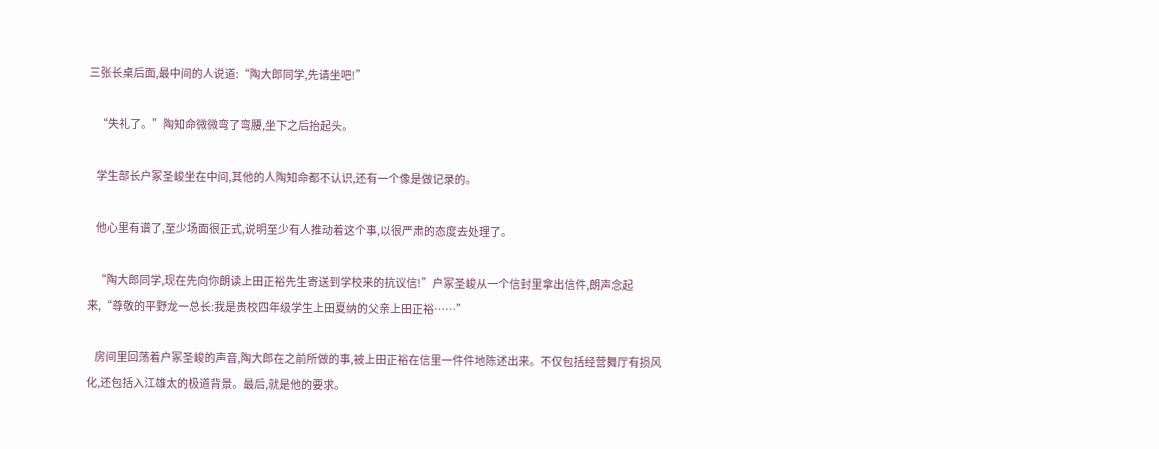三张长桌后面,最中间的人说道:“陶大郎同学,先请坐吧!”

    “失礼了。”陶知命微微弯了弯腰,坐下之后抬起头。

    学生部长户冢圣峻坐在中间,其他的人陶知命都不认识,还有一个像是做记录的。

    他心里有谱了,至少场面很正式,说明至少有人推动着这个事,以很严肃的态度去处理了。

    “陶大郎同学,现在先向你朗读上田正裕先生寄送到学校来的抗议信!”户冢圣峻从一个信封里拿出信件,朗声念起来,“尊敬的平野龙一总长:我是贵校四年级学生上田夏纳的父亲上田正裕……”

    房间里回荡着户冢圣峻的声音,陶大郎在之前所做的事,被上田正裕在信里一件件地陈述出来。不仅包括经营舞厅有损风化,还包括入江雄太的极道背景。最后,就是他的要求。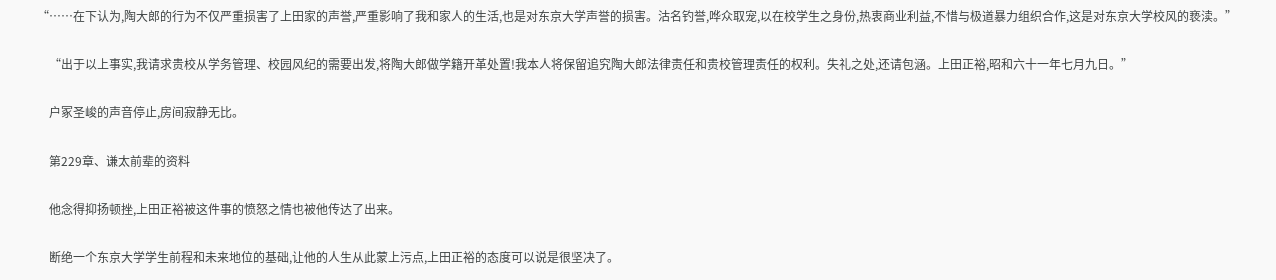“……在下认为,陶大郎的行为不仅严重损害了上田家的声誉,严重影响了我和家人的生活,也是对东京大学声誉的损害。沽名钓誉,哗众取宠,以在校学生之身份,热衷商业利益,不惜与极道暴力组织合作,这是对东京大学校风的亵渎。”

    “出于以上事实,我请求贵校从学务管理、校园风纪的需要出发,将陶大郎做学籍开革处置!我本人将保留追究陶大郎法律责任和贵校管理责任的权利。失礼之处,还请包涵。上田正裕,昭和六十一年七月九日。”

    户冢圣峻的声音停止,房间寂静无比。

    第229章、谦太前辈的资料

    他念得抑扬顿挫,上田正裕被这件事的愤怒之情也被他传达了出来。

    断绝一个东京大学学生前程和未来地位的基础,让他的人生从此蒙上污点,上田正裕的态度可以说是很坚决了。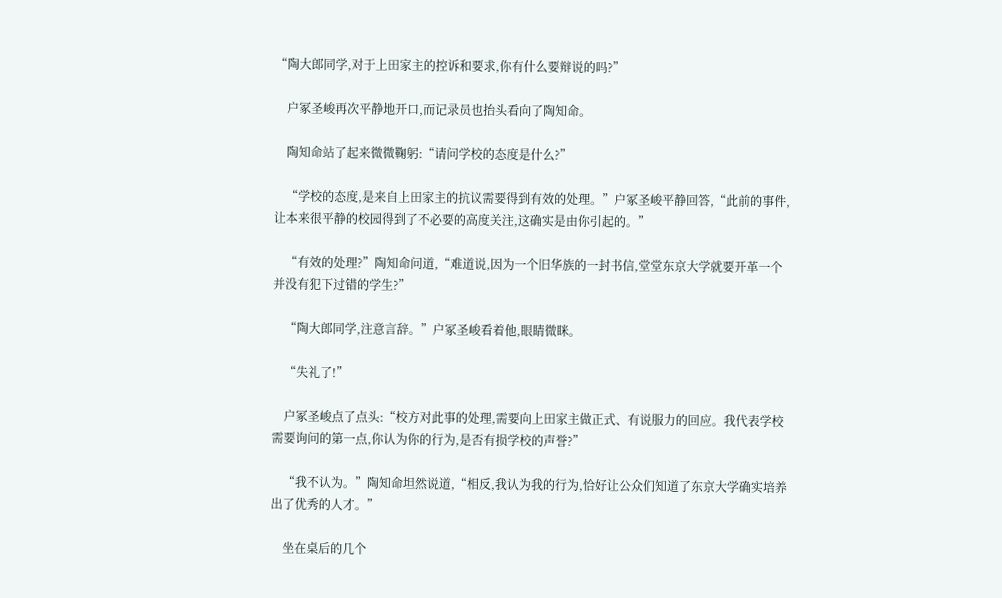“陶大郎同学,对于上田家主的控诉和要求,你有什么要辩说的吗?”

    户冢圣峻再次平静地开口,而记录员也抬头看向了陶知命。

    陶知命站了起来微微鞠躬:“请问学校的态度是什么?”

    “学校的态度,是来自上田家主的抗议需要得到有效的处理。”户冢圣峻平静回答,“此前的事件,让本来很平静的校园得到了不必要的高度关注,这确实是由你引起的。”

    “有效的处理?”陶知命问道,“难道说,因为一个旧华族的一封书信,堂堂东京大学就要开革一个并没有犯下过错的学生?”

    “陶大郎同学,注意言辞。”户冢圣峻看着他,眼睛微眯。

    “失礼了!”

    户冢圣峻点了点头:“校方对此事的处理,需要向上田家主做正式、有说服力的回应。我代表学校需要询问的第一点,你认为你的行为,是否有损学校的声誉?”

    “我不认为。”陶知命坦然说道,“相反,我认为我的行为,恰好让公众们知道了东京大学确实培养出了优秀的人才。”

    坐在桌后的几个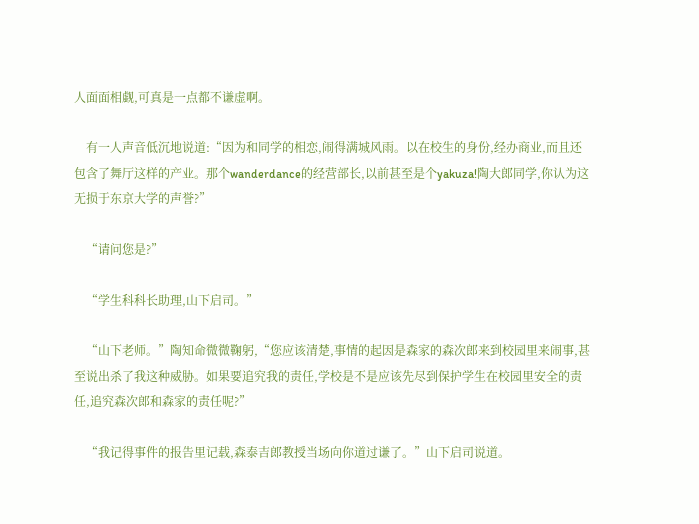人面面相觑,可真是一点都不谦虚啊。

    有一人声音低沉地说道:“因为和同学的相恋,闹得满城风雨。以在校生的身份,经办商业,而且还包含了舞厅这样的产业。那个wanderdance的经营部长,以前甚至是个yakuza!陶大郎同学,你认为这无损于东京大学的声誉?”

    “请问您是?”

    “学生科科长助理,山下启司。”

    “山下老师。”陶知命微微鞠躬,“您应该清楚,事情的起因是森家的森次郎来到校园里来闹事,甚至说出杀了我这种威胁。如果要追究我的责任,学校是不是应该先尽到保护学生在校园里安全的责任,追究森次郎和森家的责任呢?”

    “我记得事件的报告里记载,森泰吉郎教授当场向你道过谦了。”山下启司说道。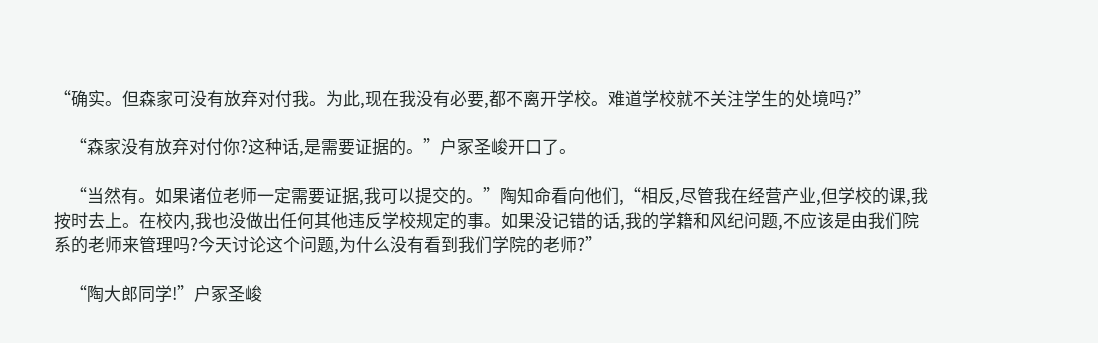“确实。但森家可没有放弃对付我。为此,现在我没有必要,都不离开学校。难道学校就不关注学生的处境吗?”

    “森家没有放弃对付你?这种话,是需要证据的。”户冢圣峻开口了。

    “当然有。如果诸位老师一定需要证据,我可以提交的。”陶知命看向他们,“相反,尽管我在经营产业,但学校的课,我按时去上。在校内,我也没做出任何其他违反学校规定的事。如果没记错的话,我的学籍和风纪问题,不应该是由我们院系的老师来管理吗?今天讨论这个问题,为什么没有看到我们学院的老师?”

    “陶大郎同学!”户冢圣峻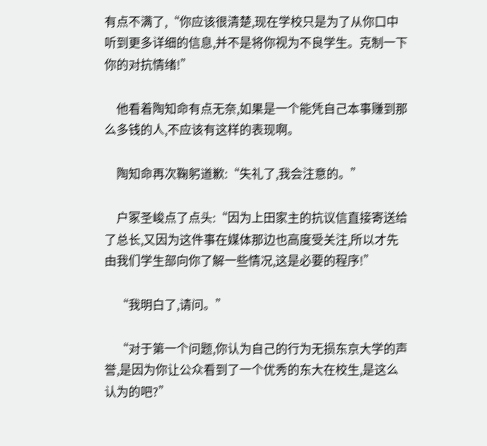有点不满了,“你应该很清楚,现在学校只是为了从你口中听到更多详细的信息,并不是将你视为不良学生。克制一下你的对抗情绪!”

    他看着陶知命有点无奈,如果是一个能凭自己本事赚到那么多钱的人,不应该有这样的表现啊。

    陶知命再次鞠躬道歉:“失礼了,我会注意的。”

    户冢圣峻点了点头:“因为上田家主的抗议信直接寄送给了总长,又因为这件事在媒体那边也高度受关注,所以才先由我们学生部向你了解一些情况,这是必要的程序!”

    “我明白了,请问。”

    “对于第一个问题,你认为自己的行为无损东京大学的声誉,是因为你让公众看到了一个优秀的东大在校生,是这么认为的吧?”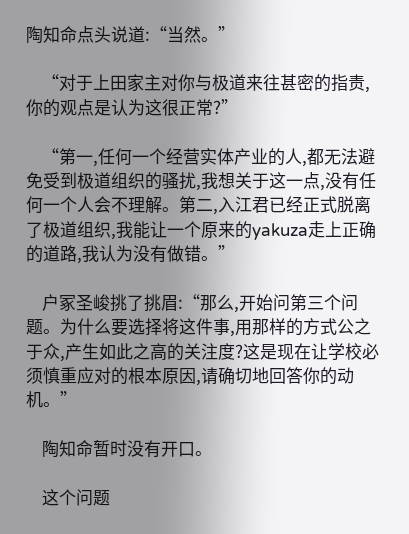陶知命点头说道:“当然。”

    “对于上田家主对你与极道来往甚密的指责,你的观点是认为这很正常?”

    “第一,任何一个经营实体产业的人,都无法避免受到极道组织的骚扰,我想关于这一点,没有任何一个人会不理解。第二,入江君已经正式脱离了极道组织,我能让一个原来的yakuza走上正确的道路,我认为没有做错。”

    户冢圣峻挑了挑眉:“那么,开始问第三个问题。为什么要选择将这件事,用那样的方式公之于众,产生如此之高的关注度?这是现在让学校必须慎重应对的根本原因,请确切地回答你的动机。”

    陶知命暂时没有开口。

    这个问题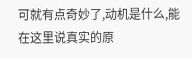可就有点奇妙了,动机是什么,能在这里说真实的原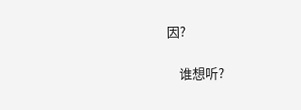因?

    谁想听?